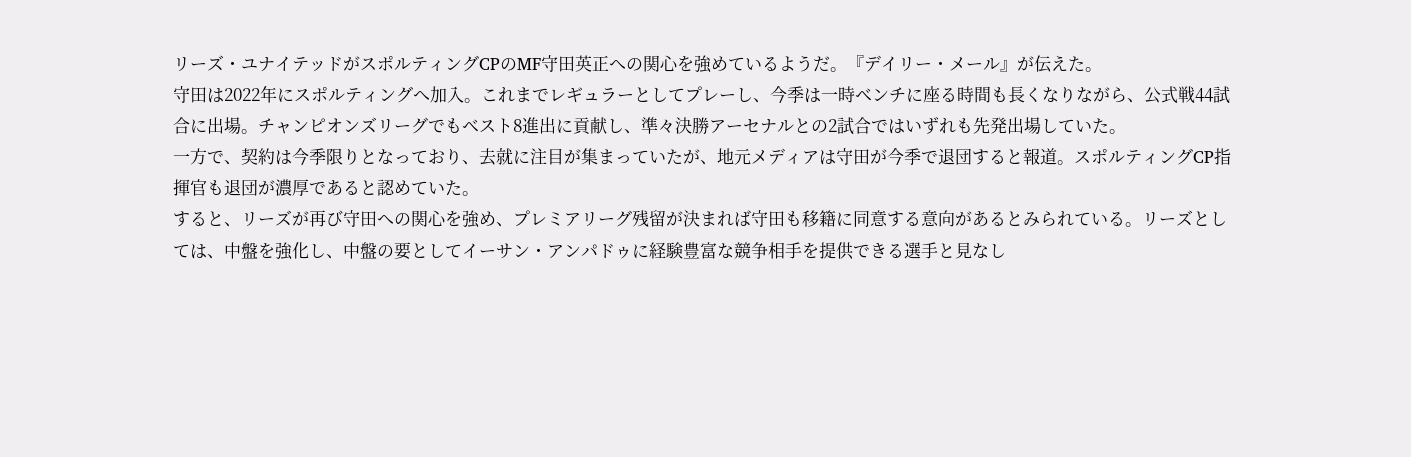リーズ・ユナイテッドがスポルティングCPのMF守田英正への関心を強めているようだ。『デイリー・メール』が伝えた。
守田は2022年にスポルティングへ加入。これまでレギュラーとしてプレーし、今季は一時ベンチに座る時間も長くなりながら、公式戦44試合に出場。チャンピオンズリーグでもベスト8進出に貢献し、準々決勝アーセナルとの2試合ではいずれも先発出場していた。
一方で、契約は今季限りとなっており、去就に注目が集まっていたが、地元メディアは守田が今季で退団すると報道。スポルティングCP指揮官も退団が濃厚であると認めていた。
すると、リーズが再び守田への関心を強め、プレミアリーグ残留が決まれば守田も移籍に同意する意向があるとみられている。リーズとしては、中盤を強化し、中盤の要としてイーサン・アンパドゥに経験豊富な競争相手を提供できる選手と見なし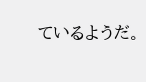ているようだ。